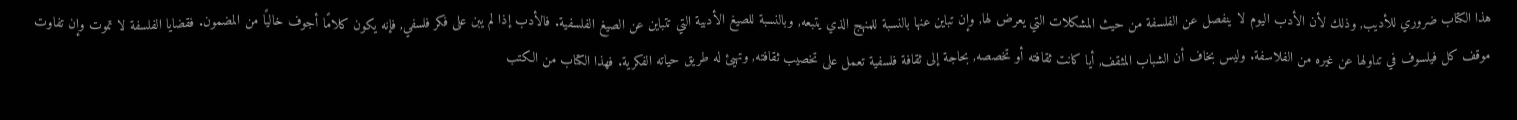هذا الكتاب ضروري للأديب, وذلك لأن الأدب اليوم لا ينفصل عن الفلسفة من حيث المشكلات التي يعرض لها, وإن تباين عنها بالنسبة للمنهج الذي يتبعه, وبالنسبة للصيغ الأدبية التي تتباين عن الصيغ الفلسفية. فالأدب إذا لم يبن على فكر فلسفي, فإنه يكون كلامًا أجوف خاليًا من المضمون. فقضايا الفلسفة لا تموت وإن تفاوت موقف كل فيلسوف في تناولها عن غيره من الفلاسفة. وليس بخاف أن الشباب المثقف, أيا كانت ثقافته أو تخصصه, بحاجة إلى ثقافة فلسفية تعمل على تخصيب ثقافته, وتهيئ له طريق حياته الفكرية. فهذا الكتاب من الكتب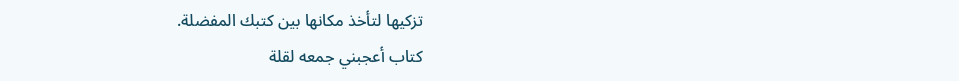تزكيها لتأخذ مكانها بين كتبك المفضلة.
كتاب أعجبني جمعه لقلة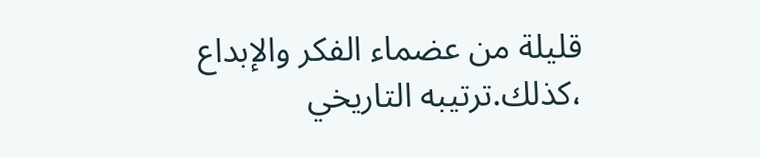قليلة من عضماء الفكر والإبداع ،كذلك.ترتيبه التاريخي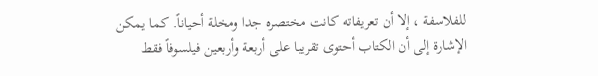للفلاسفة ، إلا أن تعريفاته كانت مختصره جدا ومخلة أحياناً. كما يمكن الإشارة إلى أن الكتاب أحتوى تقريبا على أربعة وأربعين فيلسوفاً فقط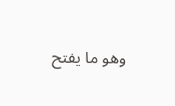وهو ما يفتح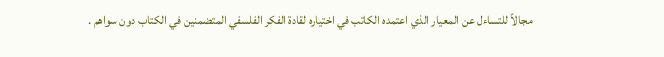مجالاً للتساءل عن المعيار الذي اعتمده الكاتب في اختياره لقادة الفكر الفلسفي المتضمنين في الكتاب دون سواهم .